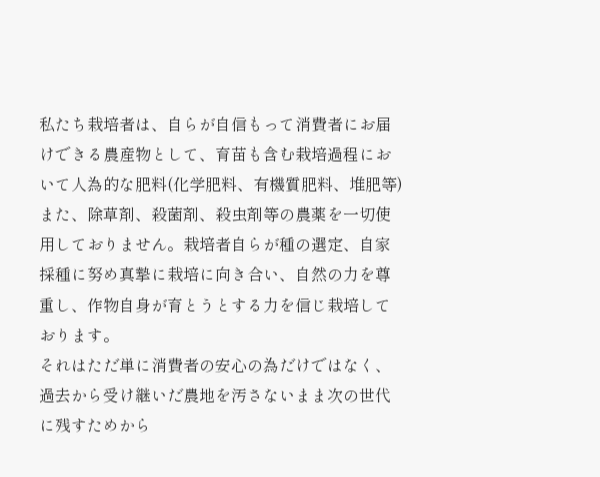私たち栽培者は、自らが自信もって消費者にお届けできる農産物として、育苗も含む栽培過程において人為的な肥料(化学肥料、有機質肥料、堆肥等)また、除草剤、殺菌剤、殺虫剤等の農薬を一切使用しておりません。栽培者自らが種の選定、自家採種に努め真摯に栽培に向き合い、自然の力を尊重し、作物自身が育とうとする力を信じ栽培しております。
それはただ単に消費者の安心の為だけではなく、過去から受け継いだ農地を汚さないまま次の世代に残すためから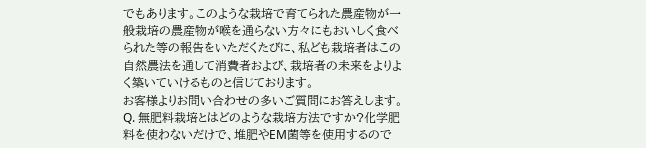でもあります。このような栽培で育てられた農産物が一般栽培の農産物が喉を通らない方々にもおいしく食べられた等の報告をいただくたびに、私ども栽培者はこの自然農法を通して消費者および、栽培者の未来をよりよく築いていけるものと信じております。
お客様よりお問い合わせの多いご質問にお答えします。
Q. 無肥料栽培とはどのような栽培方法ですか?化学肥料を使わないだけで、堆肥やEM菌等を使用するので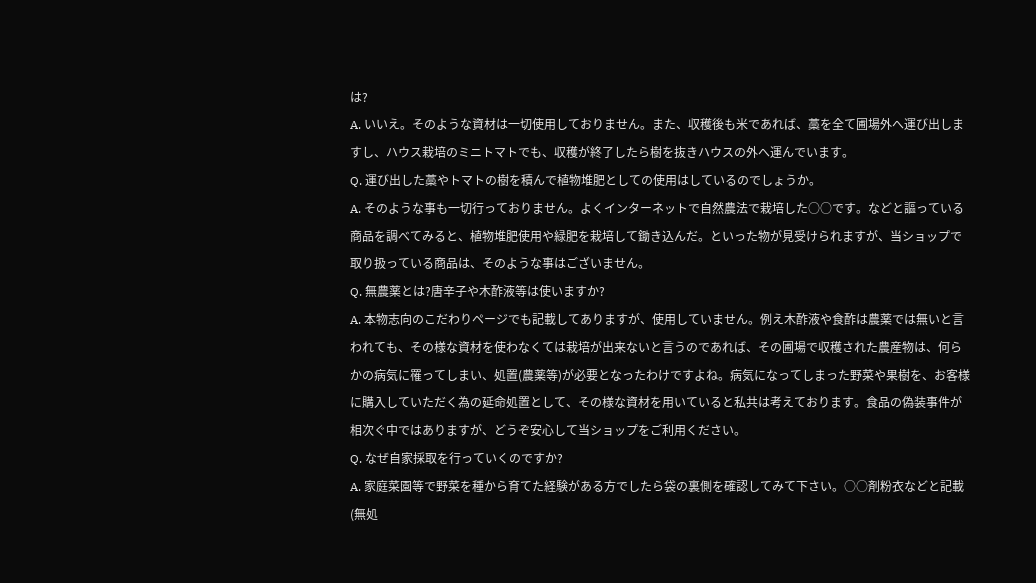は?
A. いいえ。そのような資材は一切使用しておりません。また、収穫後も米であれば、藁を全て圃場外へ運び出しますし、ハウス栽培のミニトマトでも、収穫が終了したら樹を抜きハウスの外へ運んでいます。
Q. 運び出した藁やトマトの樹を積んで植物堆肥としての使用はしているのでしょうか。
A. そのような事も一切行っておりません。よくインターネットで自然農法で栽培した○○です。などと謳っている商品を調べてみると、植物堆肥使用や緑肥を栽培して鋤き込んだ。といった物が見受けられますが、当ショップで取り扱っている商品は、そのような事はございません。
Q. 無農薬とは?唐辛子や木酢液等は使いますか?
A. 本物志向のこだわりページでも記載してありますが、使用していません。例え木酢液や食酢は農薬では無いと言われても、その様な資材を使わなくては栽培が出来ないと言うのであれば、その圃場で収穫された農産物は、何らかの病気に罹ってしまい、処置(農薬等)が必要となったわけですよね。病気になってしまった野菜や果樹を、お客様に購入していただく為の延命処置として、その様な資材を用いていると私共は考えております。食品の偽装事件が相次ぐ中ではありますが、どうぞ安心して当ショップをご利用ください。
Q. なぜ自家採取を行っていくのですか?
A. 家庭菜園等で野菜を種から育てた経験がある方でしたら袋の裏側を確認してみて下さい。○○剤粉衣などと記載(無処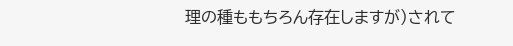理の種ももちろん存在しますが)されて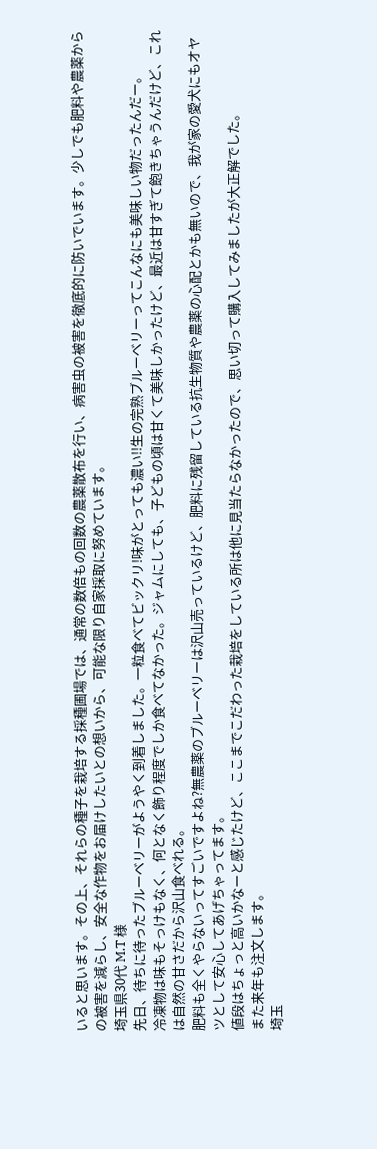いると思います。その上、それらの種子を栽培する採種圃場では、通常の数倍もの回数の農薬散布を行い、病害虫の被害を徹底的に防いでいます。少しでも肥料や農薬からの被害を減らし、安全な作物をお届けしたいとの想いから、可能な限り自家採取に努めています。
埼玉県30代 M.T 様
先日、待ちに待ったブルーベリーがようやく到着しました。一粒食べてビックリ!味がとっても濃い!!生の完熟ブルーベリーってこんなにも美味しい物だったんだー。
冷凍物は味もそっけもなく、何となく飾り程度でしか食べてなかった。ジャムにしても、子どもの頃は甘くて美味しかったけど、最近は甘すぎて飽きちゃうんだけど、これは自然の甘さだから沢山食べれる。
肥料も全くやらないってすごいですよね?無農薬のブルーベリーは沢山売っているけど、肥料に残留している抗生物質や農薬の心配とかも無いので、我が家の愛犬にもオヤツとして安心してあげちゃってます。
値段はちょっと高いかなーと感じたけど、ここまでこだわった栽培をしている所は他に見当たらなかったので、思い切って購入してみましたが大正解でした。
また来年も注文します。
埼玉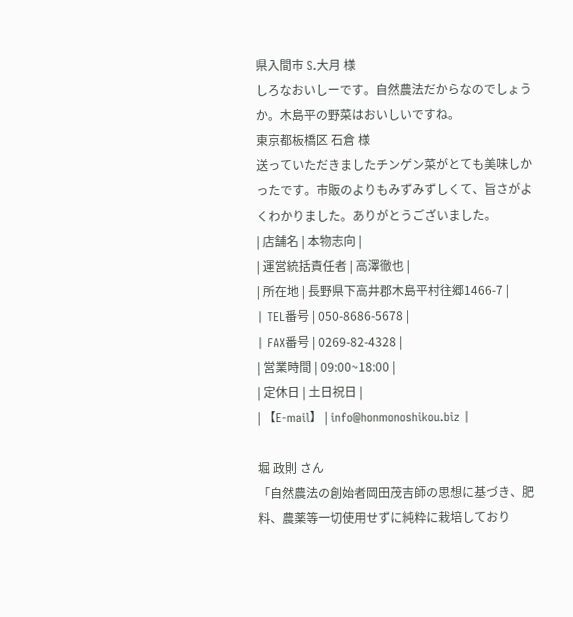県入間市 S.大月 様
しろなおいしーです。自然農法だからなのでしょうか。木島平の野菜はおいしいですね。
東京都板橋区 石倉 様
送っていただきましたチンゲン菜がとても美味しかったです。市販のよりもみずみずしくて、旨さがよくわかりました。ありがとうございました。
| 店舗名 | 本物志向 |
| 運営統括責任者 | 高澤徹也 |
| 所在地 | 長野県下高井郡木島平村往郷1466-7 |
| TEL番号 | 050-8686-5678 |
| FAX番号 | 0269-82-4328 |
| 営業時間 | 09:00~18:00 |
| 定休日 | 土日祝日 |
| 【E-mail】 | info@honmonoshikou.biz |

堀 政則 さん
「自然農法の創始者岡田茂吉師の思想に基づき、肥料、農薬等一切使用せずに純粋に栽培しており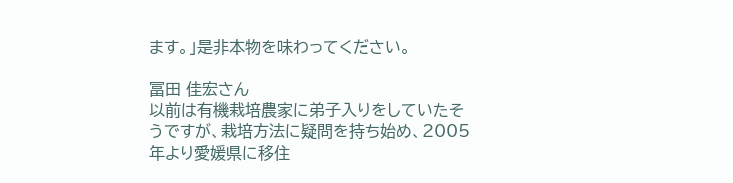ます。」是非本物を味わってください。

冨田 佳宏さん
以前は有機栽培農家に弟子入りをしていたそうですが、栽培方法に疑問を持ち始め、2005年より愛媛県に移住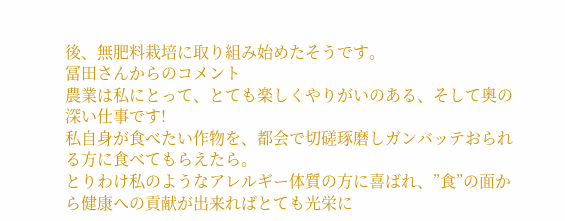後、無肥料栽培に取り組み始めたそうです。
冨田さんからのコメント
農業は私にとって、とても楽しくやりがいのある、そして奥の深い仕事です!
私自身が食べたい作物を、都会で切磋琢磨しガンバッテおられる方に食べてもらえたら。
とりわけ私のようなアレルギー体質の方に喜ばれ、”食”の面から健康への貢献が出来ればとても光栄に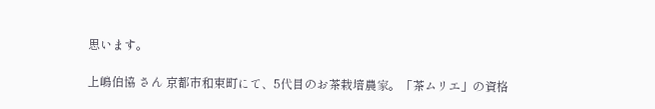思います。

上嶋伯協 さん 京都市和束町にて、5代目のお茶栽培農家。「茶ムリエ」の資格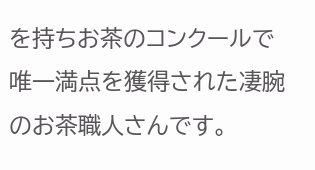を持ちお茶のコンクールで唯一満点を獲得された凄腕のお茶職人さんです。